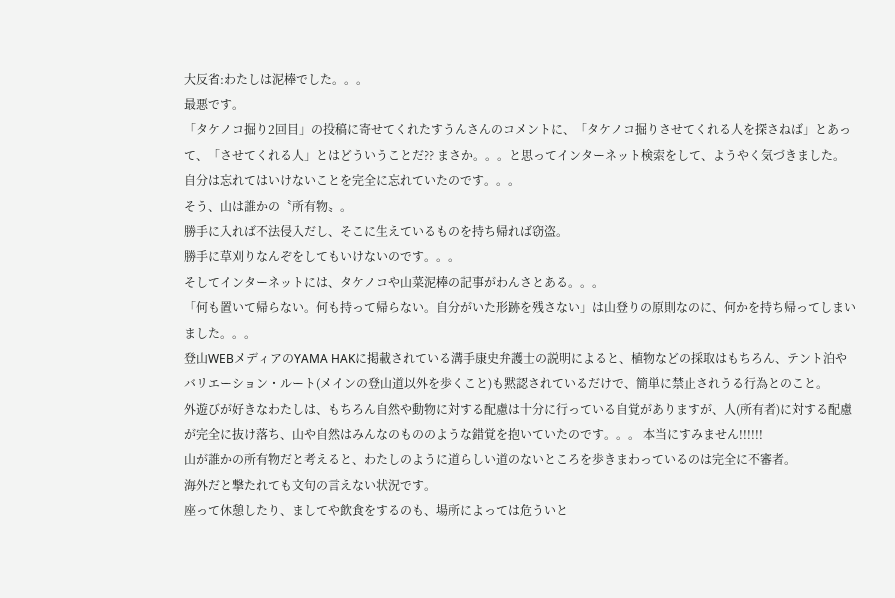大反省:わたしは泥棒でした。。。
最悪です。
「タケノコ掘り2回目」の投稿に寄せてくれたすうんさんのコメントに、「タケノコ掘りさせてくれる人を探さねば」とあって、「させてくれる人」とはどういうことだ?? まさか。。。と思ってインターネット検索をして、ようやく気づきました。
自分は忘れてはいけないことを完全に忘れていたのです。。。
そう、山は誰かの〝所有物〟。
勝手に入れば不法侵入だし、そこに生えているものを持ち帰れば窃盗。
勝手に草刈りなんぞをしてもいけないのです。。。
そしてインターネットには、タケノコや山菜泥棒の記事がわんさとある。。。
「何も置いて帰らない。何も持って帰らない。自分がいた形跡を残さない」は山登りの原則なのに、何かを持ち帰ってしまいました。。。
登山WEBメディアのYAMA HAKに掲載されている溝手康史弁護士の説明によると、植物などの採取はもちろん、テント泊やバリエーション・ルート(メインの登山道以外を歩くこと)も黙認されているだけで、簡単に禁止されうる行為とのこと。
外遊びが好きなわたしは、もちろん自然や動物に対する配慮は十分に行っている自覚がありますが、人(所有者)に対する配慮が完全に抜け落ち、山や自然はみんなのもののような錯覚を抱いていたのです。。。 本当にすみません!!!!!!
山が誰かの所有物だと考えると、わたしのように道らしい道のないところを歩きまわっているのは完全に不審者。
海外だと撃たれても文句の言えない状況です。
座って休憩したり、ましてや飲食をするのも、場所によっては危ういと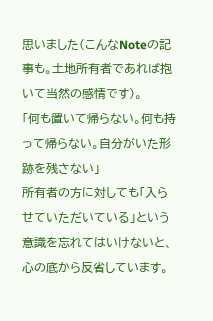思いました(こんなNoteの記事も。土地所有者であれば抱いて当然の感情です)。
「何も置いて帰らない。何も持って帰らない。自分がいた形跡を残さない」
所有者の方に対しても「入らせていただいている」という意識を忘れてはいけないと、心の底から反省しています。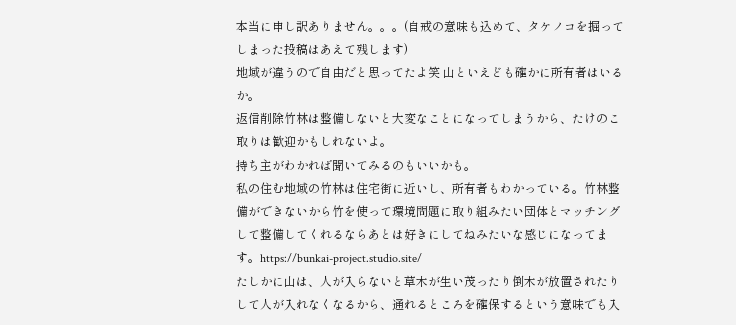本当に申し訳ありません。。。(自戒の意味も込めて、タケノコを掘ってしまった投稿はあえて残します)
地域が違うので自由だと思ってたよ笑 山といえども確かに所有者はいるか。
返信削除竹林は整備しないと大変なことになってしまうから、たけのこ取りは歓迎かもしれないよ。
持ち主がわかれば聞いてみるのもいいかも。
私の住む地域の竹林は住宅街に近いし、所有者もわかっている。竹林整備ができないから竹を使って環境問題に取り組みたい団体とマッチングして整備してくれるならあとは好きにしてねみたいな感じになってます。https://bunkai-project.studio.site/
たしかに山は、人が入らないと草木が生い茂ったり倒木が放置されたりして人が入れなくなるから、通れるところを確保するという意味でも入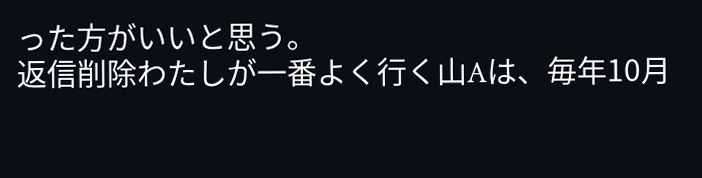った方がいいと思う。
返信削除わたしが一番よく行く山Aは、毎年10月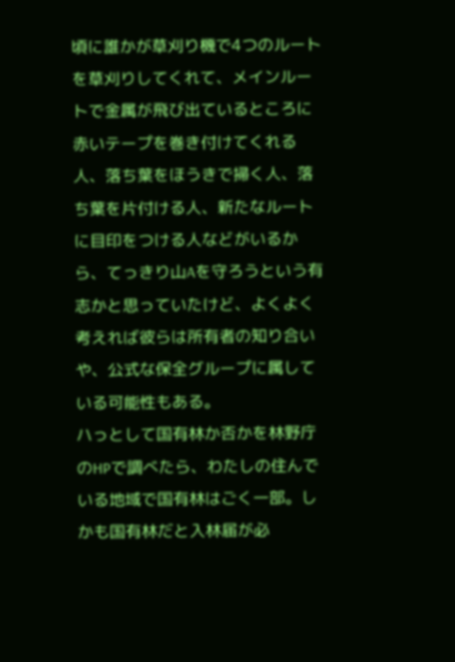頃に誰かが草刈り機で4つのルートを草刈りしてくれて、メインルートで金属が飛び出ているところに赤いテープを巻き付けてくれる人、落ち葉をほうきで掃く人、落ち葉を片付ける人、新たなルートに目印をつける人などがいるから、てっきり山Aを守ろうという有志かと思っていたけど、よくよく考えれば彼らは所有者の知り合いや、公式な保全グループに属している可能性もある。
ハっとして国有林か否かを林野庁のHPで調べたら、わたしの住んでいる地域で国有林はごく一部。しかも国有林だと入林届が必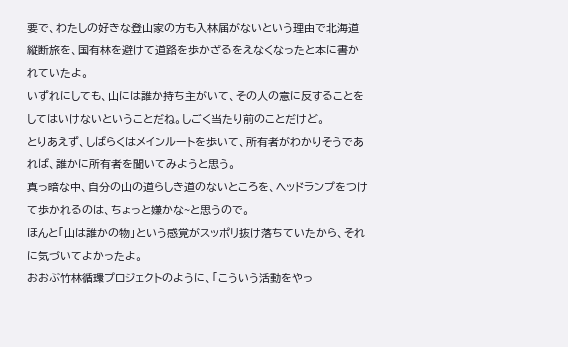要で、わたしの好きな登山家の方も入林届がないという理由で北海道縦断旅を、国有林を避けて道路を歩かざるをえなくなったと本に書かれていたよ。
いずれにしても、山には誰か持ち主がいて、その人の意に反することをしてはいけないということだね。しごく当たり前のことだけど。
とりあえず、しばらくはメインルートを歩いて、所有者がわかりそうであれば、誰かに所有者を聞いてみようと思う。
真っ暗な中、自分の山の道らしき道のないところを、ヘッドランプをつけて歩かれるのは、ちょっと嫌かな~と思うので。
ほんと「山は誰かの物」という感覚がスッポリ抜け落ちていたから、それに気づいてよかったよ。
おおぶ竹林循環プロジェクトのように、「こういう活動をやっ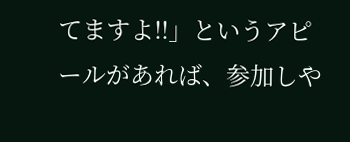てますよ!!」というアピールがあれば、参加しや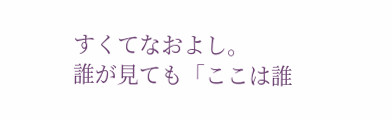すくてなおよし。
誰が見ても「ここは誰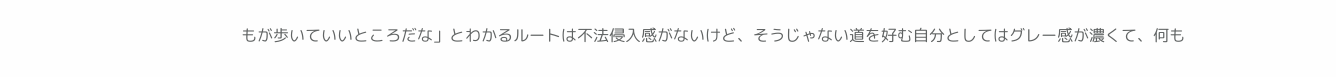もが歩いていいところだな」とわかるルートは不法侵入感がないけど、そうじゃない道を好む自分としてはグレー感が濃くて、何も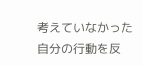考えていなかった自分の行動を反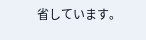省しています。